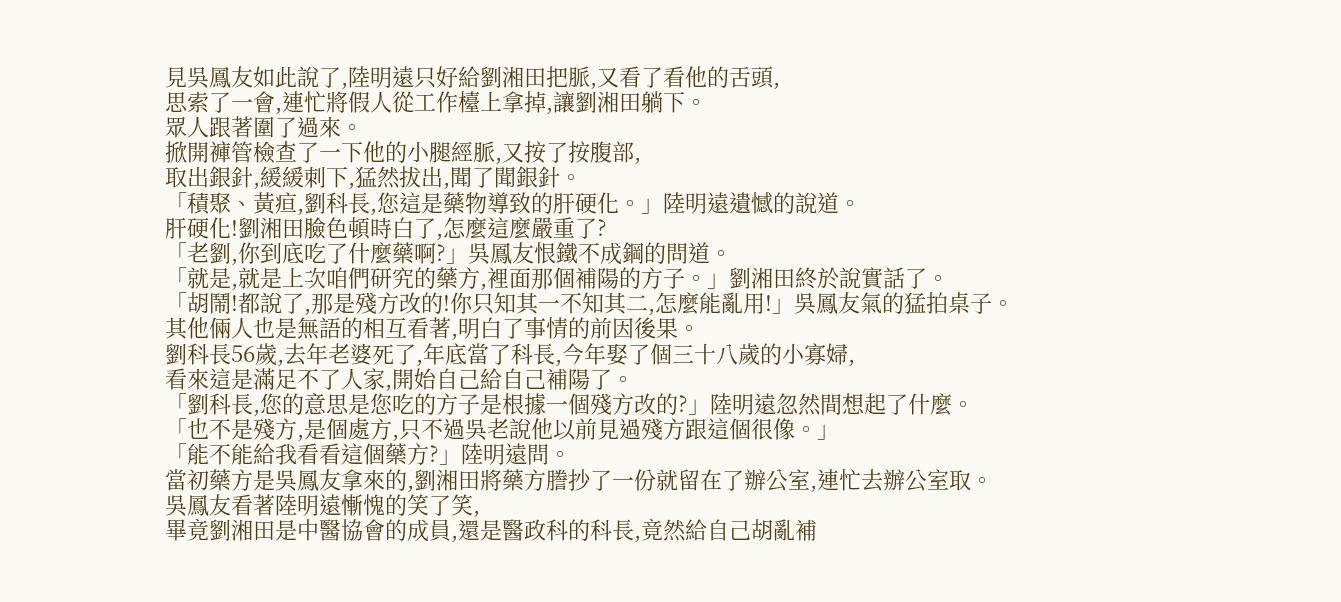見吳鳳友如此說了,陸明遠只好給劉湘田把脈,又看了看他的舌頭,
思索了一會,連忙將假人從工作檯上拿掉,讓劉湘田躺下。
眾人跟著圍了過來。
掀開褲管檢查了一下他的小腿經脈,又按了按腹部,
取出銀針,緩緩刺下,猛然拔出,聞了聞銀針。
「積聚、黃疸,劉科長,您這是藥物導致的肝硬化。」陸明遠遺憾的說道。
肝硬化!劉湘田臉色頓時白了,怎麼這麼嚴重了?
「老劉,你到底吃了什麼藥啊?」吳鳳友恨鐵不成鋼的問道。
「就是,就是上次咱們研究的藥方,裡面那個補陽的方子。」劉湘田終於說實話了。
「胡鬧!都說了,那是殘方改的!你只知其一不知其二,怎麼能亂用!」吳鳳友氣的猛拍桌子。
其他倆人也是無語的相互看著,明白了事情的前因後果。
劉科長56歲,去年老婆死了,年底當了科長,今年娶了個三十八歲的小寡婦,
看來這是滿足不了人家,開始自己給自己補陽了。
「劉科長,您的意思是您吃的方子是根據一個殘方改的?」陸明遠忽然間想起了什麼。
「也不是殘方,是個處方,只不過吳老說他以前見過殘方跟這個很像。」
「能不能給我看看這個藥方?」陸明遠問。
當初藥方是吳鳳友拿來的,劉湘田將藥方謄抄了一份就留在了辦公室,連忙去辦公室取。
吳鳳友看著陸明遠慚愧的笑了笑,
畢竟劉湘田是中醫協會的成員,還是醫政科的科長,竟然給自己胡亂補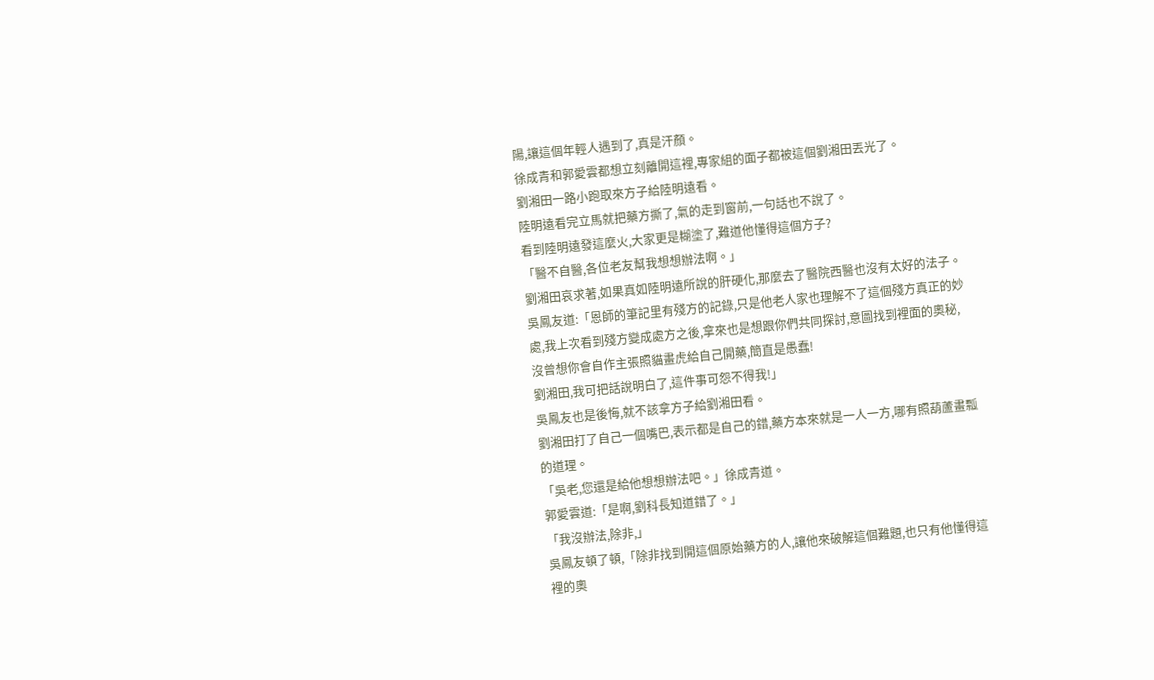陽,讓這個年輕人遇到了,真是汗顏。
徐成青和郭愛雲都想立刻離開這裡,專家組的面子都被這個劉湘田丟光了。
劉湘田一路小跑取來方子給陸明遠看。
陸明遠看完立馬就把藥方撕了,氣的走到窗前,一句話也不說了。
看到陸明遠發這麼火,大家更是糊塗了,難道他懂得這個方子?
「醫不自醫,各位老友幫我想想辦法啊。」
劉湘田哀求著,如果真如陸明遠所說的肝硬化,那麼去了醫院西醫也沒有太好的法子。
吳鳳友道:「恩師的筆記里有殘方的記錄,只是他老人家也理解不了這個殘方真正的妙處,我上次看到殘方變成處方之後,拿來也是想跟你們共同探討,意圖找到裡面的奧秘,沒曾想你會自作主張照貓畫虎給自己開藥,簡直是愚蠢!
劉湘田,我可把話說明白了,這件事可怨不得我!」
吳鳳友也是後悔,就不該拿方子給劉湘田看。
劉湘田打了自己一個嘴巴,表示都是自己的錯,藥方本來就是一人一方,哪有照葫蘆畫瓢的道理。
「吳老,您還是給他想想辦法吧。」徐成青道。
郭愛雲道:「是啊,劉科長知道錯了。」
「我沒辦法,除非,」
吳鳳友頓了頓,「除非找到開這個原始藥方的人,讓他來破解這個難題,也只有他懂得這裡的奧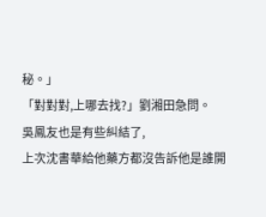秘。」
「對對對,上哪去找?」劉湘田急問。
吳鳳友也是有些糾結了,
上次沈書華給他藥方都沒告訴他是誰開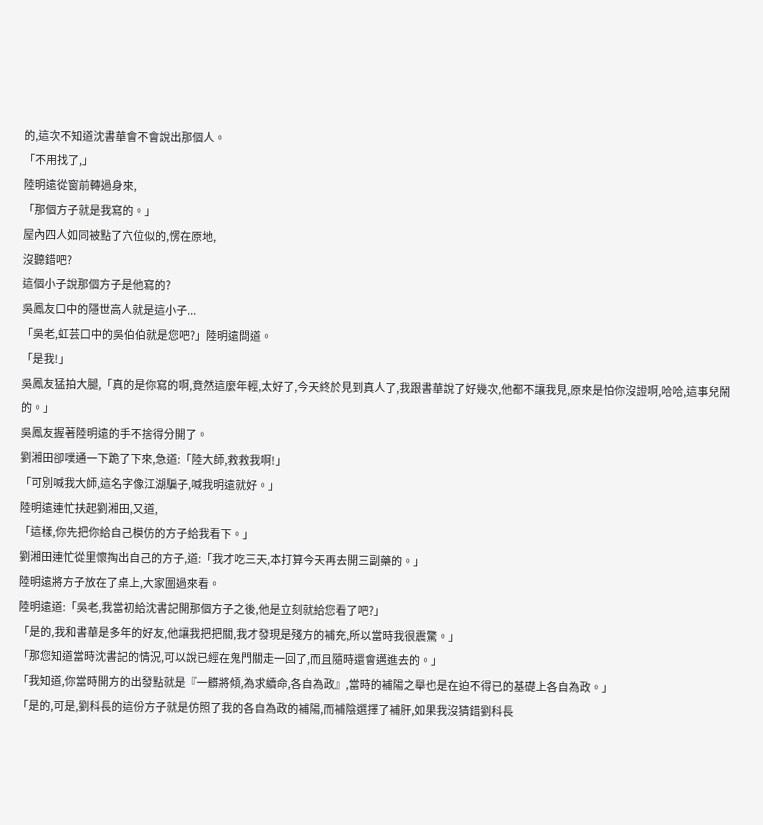的,這次不知道沈書華會不會說出那個人。
「不用找了,」
陸明遠從窗前轉過身來,
「那個方子就是我寫的。」
屋內四人如同被點了穴位似的,愣在原地,
沒聽錯吧?
這個小子說那個方子是他寫的?
吳鳳友口中的隱世高人就是這小子...
「吳老,虹芸口中的吳伯伯就是您吧?」陸明遠問道。
「是我!」
吳鳳友猛拍大腿,「真的是你寫的啊,竟然這麼年輕,太好了,今天終於見到真人了,我跟書華說了好幾次,他都不讓我見,原來是怕你沒證啊,哈哈,這事兒鬧的。」
吳鳳友握著陸明遠的手不捨得分開了。
劉湘田卻噗通一下跪了下來,急道:「陸大師,救救我啊!」
「可別喊我大師,這名字像江湖騙子,喊我明遠就好。」
陸明遠連忙扶起劉湘田,又道,
「這樣,你先把你給自己模仿的方子給我看下。」
劉湘田連忙從里懷掏出自己的方子,道:「我才吃三天,本打算今天再去開三副藥的。」
陸明遠將方子放在了桌上,大家圍過來看。
陸明遠道:「吳老,我當初給沈書記開那個方子之後,他是立刻就給您看了吧?」
「是的,我和書華是多年的好友,他讓我把把關,我才發現是殘方的補充,所以當時我很震驚。」
「那您知道當時沈書記的情況,可以說已經在鬼門關走一回了,而且隨時還會邁進去的。」
「我知道,你當時開方的出發點就是『一髒將傾,為求續命,各自為政』,當時的補陽之舉也是在迫不得已的基礎上各自為政。」
「是的,可是,劉科長的這份方子就是仿照了我的各自為政的補陽,而補陰選擇了補肝,如果我沒猜錯劉科長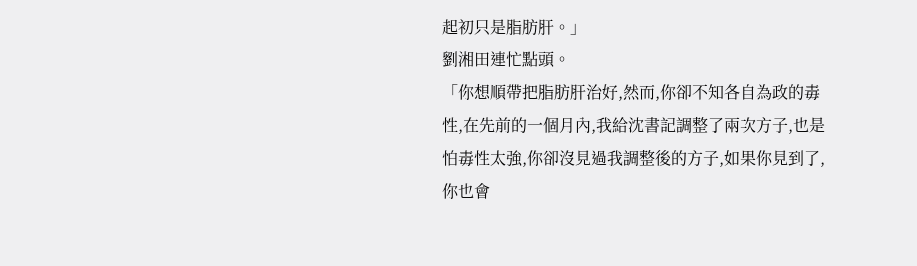起初只是脂肪肝。」
劉湘田連忙點頭。
「你想順帶把脂肪肝治好,然而,你卻不知各自為政的毒性,在先前的一個月內,我給沈書記調整了兩次方子,也是怕毒性太強,你卻沒見過我調整後的方子,如果你見到了,你也會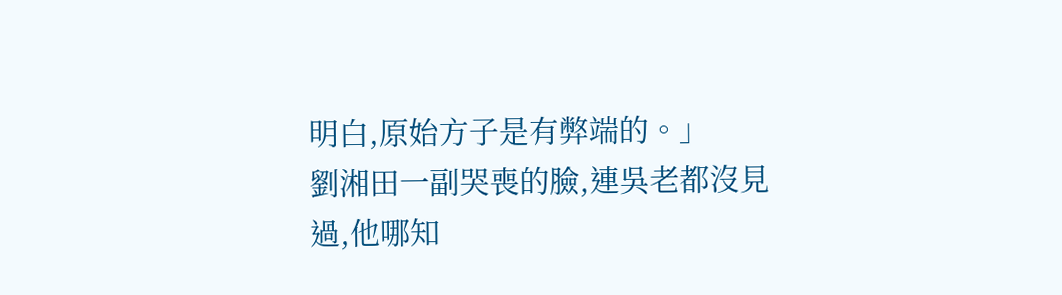明白,原始方子是有弊端的。」
劉湘田一副哭喪的臉,連吳老都沒見過,他哪知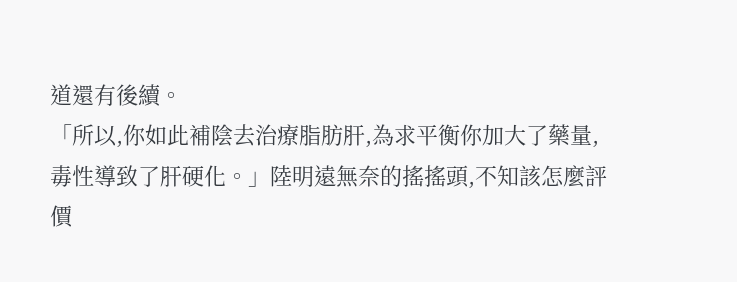道還有後續。
「所以,你如此補陰去治療脂肪肝,為求平衡你加大了藥量,毒性導致了肝硬化。」陸明遠無奈的搖搖頭,不知該怎麼評價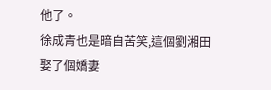他了。
徐成青也是暗自苦笑,這個劉湘田娶了個嬌妻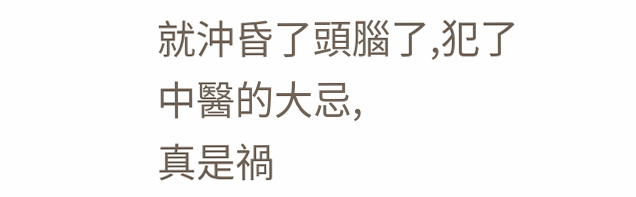就沖昏了頭腦了,犯了中醫的大忌,
真是禍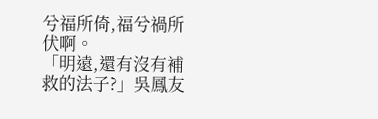兮福所倚,福兮禍所伏啊。
「明遠,還有沒有補救的法子?」吳鳳友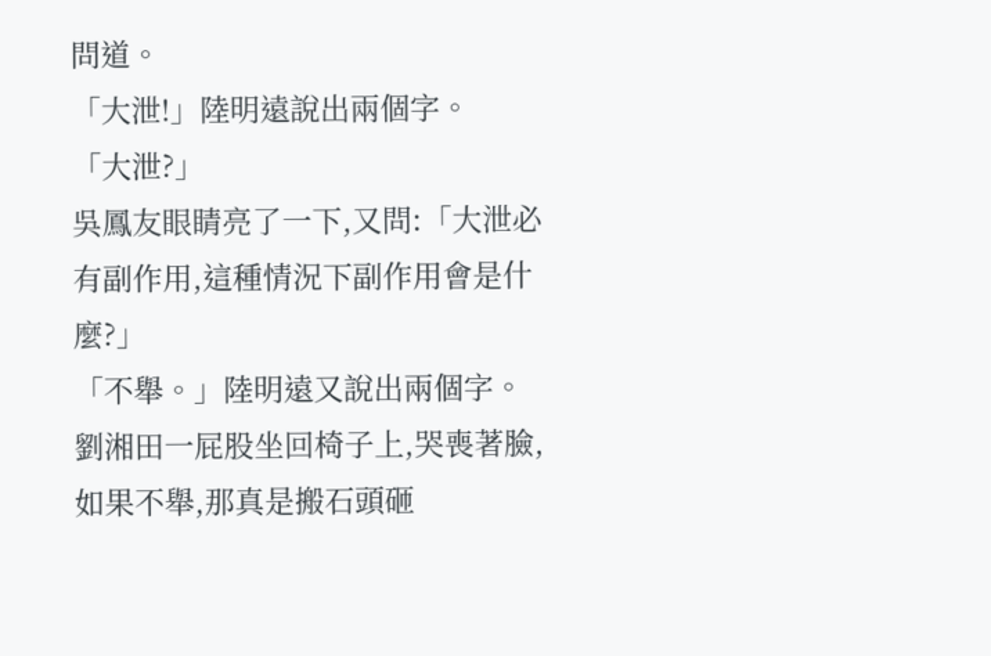問道。
「大泄!」陸明遠說出兩個字。
「大泄?」
吳鳳友眼睛亮了一下,又問:「大泄必有副作用,這種情況下副作用會是什麼?」
「不舉。」陸明遠又說出兩個字。
劉湘田一屁股坐回椅子上,哭喪著臉,
如果不舉,那真是搬石頭砸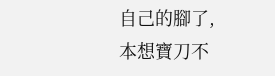自己的腳了,
本想寶刀不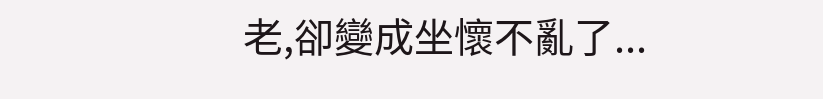老,卻變成坐懷不亂了...